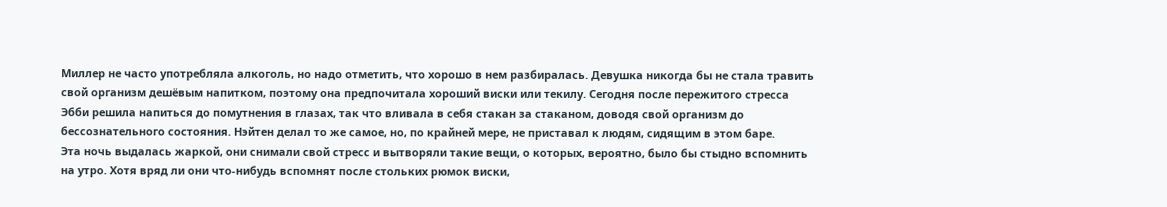Миллер не часто употребляла алкоголь, но надо отметить, что хорошо в нем разбиралась. Девушка никогда бы не стала травить свой организм дешёвым напитком, поэтому она предпочитала хороший виски или текилу. Сегодня после пережитого стресса Эбби решила напиться до помутнения в глазах, так что вливала в себя стакан за стаканом, доводя свой организм до бессознательного состояния. Нэйтен делал то же самое, но, по крайней мере, не приставал к людям, сидящим в этом баре.
Эта ночь выдалась жаркой, они снимали свой стресс и вытворяли такие вещи, о которых, вероятно, было бы стыдно вспомнить на утро. Хотя вряд ли они что-нибудь вспомнят после стольких рюмок виски,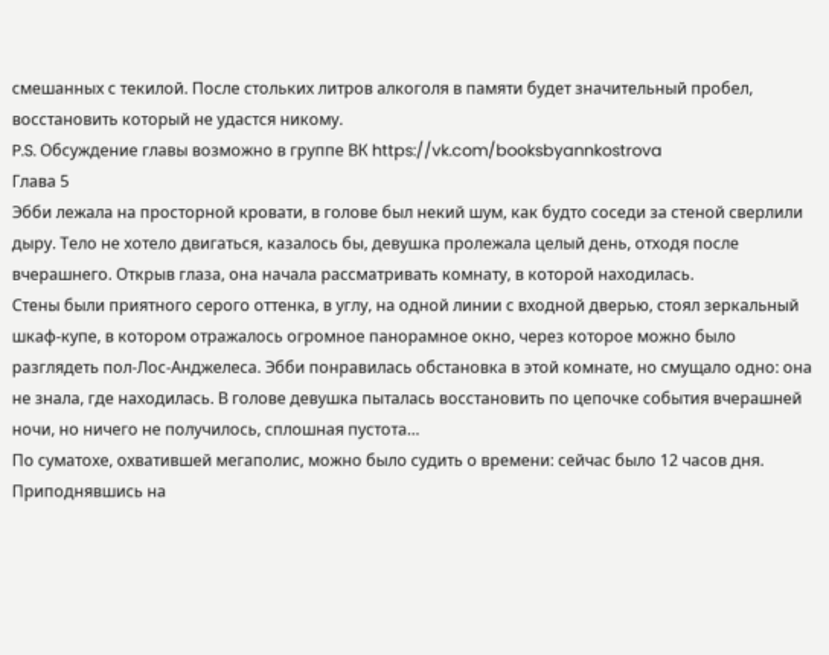смешанных с текилой. После стольких литров алкоголя в памяти будет значительный пробел, восстановить который не удастся никому.
P.S. Обсуждение главы возможно в группе ВК https://vk.com/booksbyannkostrova
Глава 5
Эбби лежала на просторной кровати, в голове был некий шум, как будто соседи за стеной сверлили дыру. Тело не хотело двигаться, казалось бы, девушка пролежала целый день, отходя после вчерашнего. Открыв глаза, она начала рассматривать комнату, в которой находилась.
Стены были приятного серого оттенка, в углу, на одной линии с входной дверью, стоял зеркальный шкаф-купе, в котором отражалось огромное панорамное окно, через которое можно было разглядеть пол-Лос-Анджелеса. Эбби понравилась обстановка в этой комнате, но смущало одно: она не знала, где находилась. В голове девушка пыталась восстановить по цепочке события вчерашней ночи, но ничего не получилось, сплошная пустота…
По суматохе, охватившей мегаполис, можно было судить о времени: сейчас было 12 часов дня. Приподнявшись на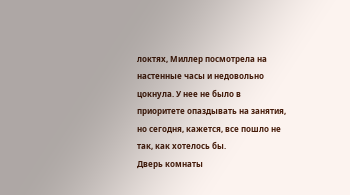локтях, Миллер посмотрела на настенные часы и недовольно цокнула. У нее не было в приоритете опаздывать на занятия, но сегодня, кажется, все пошло не так, как хотелось бы.
Дверь комнаты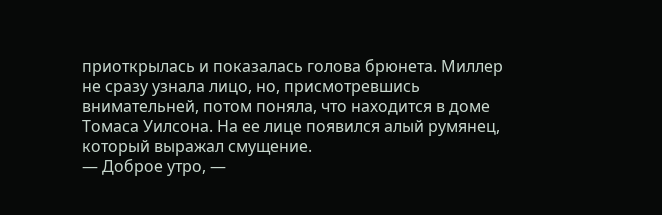приоткрылась и показалась голова брюнета. Миллер не сразу узнала лицо, но, присмотревшись внимательней, потом поняла, что находится в доме Томаса Уилсона. На ее лице появился алый румянец, который выражал смущение.
— Доброе утро, —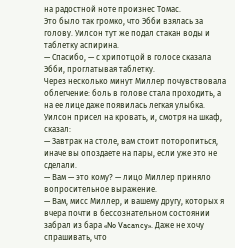на радостной ноте произнес Томас.
Это было так громко, что Эбби взялась за голову. Уилсон тут же подал стакан воды и таблетку аспирина.
— Спасибо, — с хрипотцой в голосе сказала Эбби, проглатывая таблетку.
Через несколько минут Миллер почувствовала облегчение: боль в голове стала проходить, а на ее лице даже появилась легкая улыбка.
Уилсон присел на кровать, и, смотря на шкаф, сказал:
— Завтрак на столе, вам стоит поторопиться, иначе вы опоздаете на пары, если уже это не сделали.
— Вам — это кому? — лицо Миллер приняло вопросительное выражение.
— Вам, мисс Миллер, и вашему другу, которых я вчера почти в бессознательном состоянии забрал из бара «No Vacancy». Даже не хочу спрашивать, что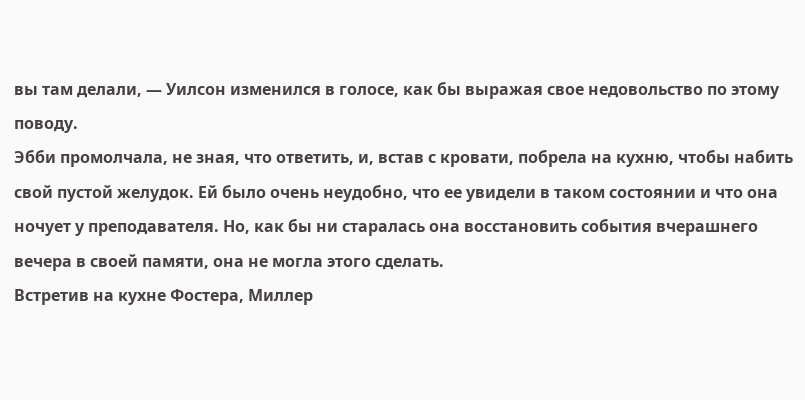вы там делали, — Уилсон изменился в голосе, как бы выражая свое недовольство по этому поводу.
Эбби промолчала, не зная, что ответить, и, встав с кровати, побрела на кухню, чтобы набить свой пустой желудок. Ей было очень неудобно, что ее увидели в таком состоянии и что она ночует у преподавателя. Но, как бы ни старалась она восстановить события вчерашнего вечера в своей памяти, она не могла этого сделать.
Встретив на кухне Фостера, Миллер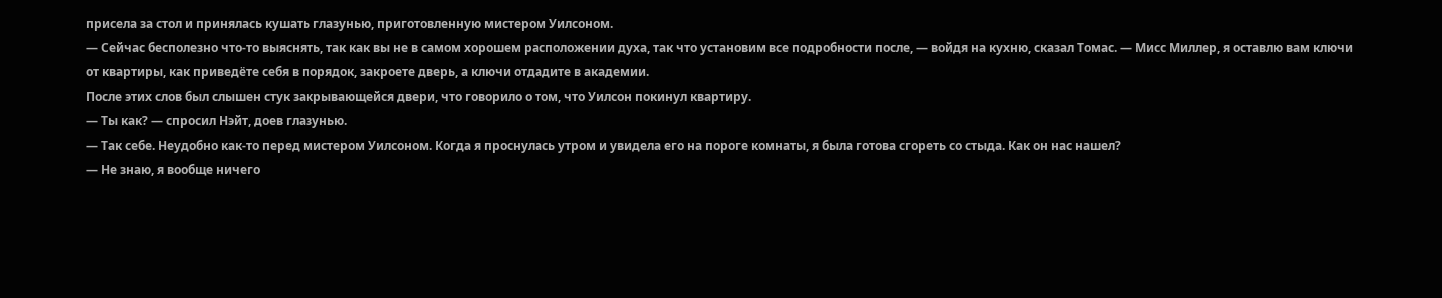присела за стол и принялась кушать глазунью, приготовленную мистером Уилсоном.
— Сейчас бесполезно что-то выяснять, так как вы не в самом хорошем расположении духа, так что установим все подробности после, — войдя на кухню, сказал Томас. — Мисс Миллер, я оставлю вам ключи от квартиры, как приведёте себя в порядок, закроете дверь, а ключи отдадите в академии.
После этих слов был слышен стук закрывающейся двери, что говорило о том, что Уилсон покинул квартиру.
— Ты как? — спросил Нэйт, доев глазунью.
— Так себе. Неудобно как-то перед мистером Уилсоном. Когда я проснулась утром и увидела его на пороге комнаты, я была готова сгореть со стыда. Как он нас нашел?
— Не знаю, я вообще ничего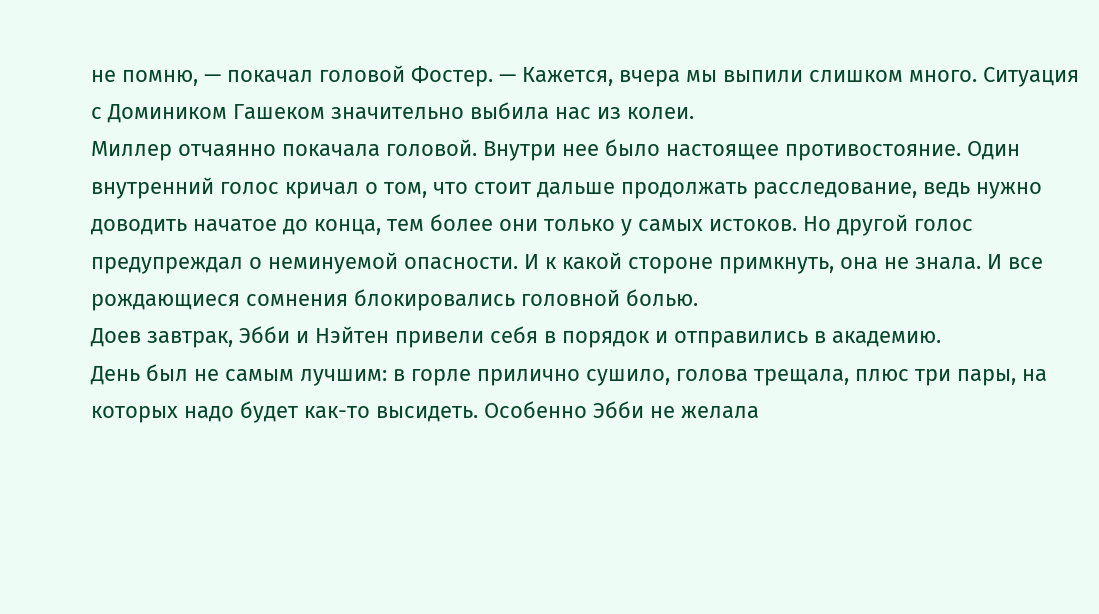не помню, — покачал головой Фостер. — Кажется, вчера мы выпили слишком много. Ситуация с Домиником Гашеком значительно выбила нас из колеи.
Миллер отчаянно покачала головой. Внутри нее было настоящее противостояние. Один внутренний голос кричал о том, что стоит дальше продолжать расследование, ведь нужно доводить начатое до конца, тем более они только у самых истоков. Но другой голос предупреждал о неминуемой опасности. И к какой стороне примкнуть, она не знала. И все рождающиеся сомнения блокировались головной болью.
Доев завтрак, Эбби и Нэйтен привели себя в порядок и отправились в академию.
День был не самым лучшим: в горле прилично сушило, голова трещала, плюс три пары, на которых надо будет как-то высидеть. Особенно Эбби не желала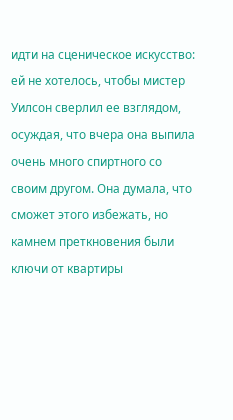идти на сценическое искусство: ей не хотелось, чтобы мистер Уилсон сверлил ее взглядом, осуждая, что вчера она выпила очень много спиртного со своим другом. Она думала, что сможет этого избежать, но камнем преткновения были ключи от квартиры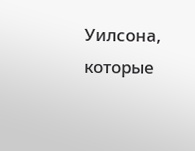Уилсона, которые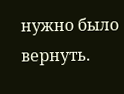нужно было вернуть.